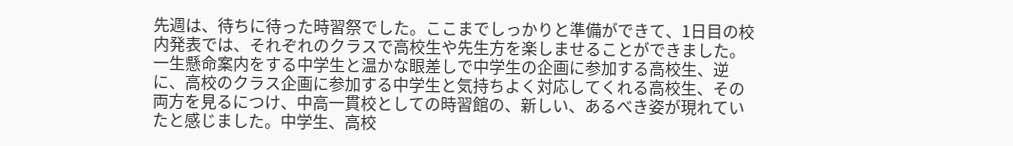先週は、待ちに待った時習祭でした。ここまでしっかりと準備ができて、1日目の校内発表では、それぞれのクラスで高校生や先生方を楽しませることができました。一生懸命案内をする中学生と温かな眼差しで中学生の企画に参加する高校生、逆に、高校のクラス企画に参加する中学生と気持ちよく対応してくれる高校生、その両方を見るにつけ、中高一貫校としての時習館の、新しい、あるべき姿が現れていたと感じました。中学生、高校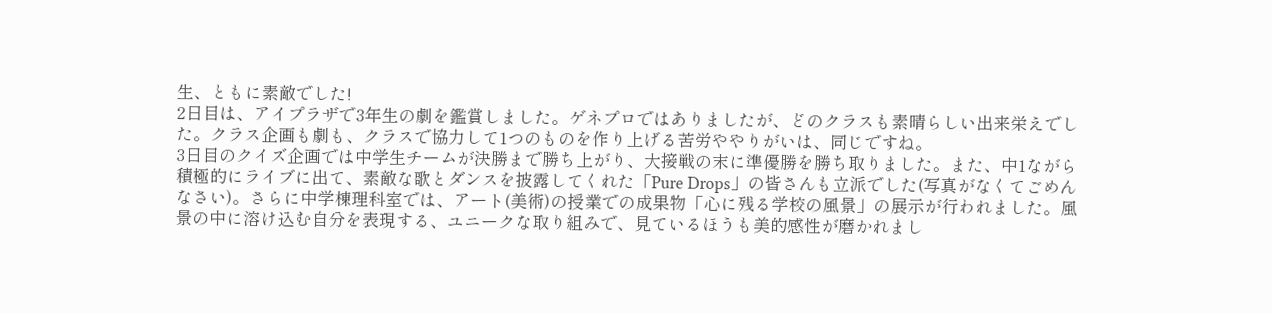生、ともに素敵でした!
2日目は、アイプラザで3年生の劇を鑑賞しました。ゲネプロではありましたが、どのクラスも素晴らしい出来栄えでした。クラス企画も劇も、クラスで協力して1つのものを作り上げる苦労ややりがいは、同じですね。
3日目のクイズ企画では中学生チームが決勝まで勝ち上がり、大接戦の末に準優勝を勝ち取りました。また、中1ながら積極的にライブに出て、素敵な歌とダンスを披露してくれた「Pure Drops」の皆さんも立派でした(写真がなくてごめんなさい)。さらに中学棟理科室では、アート(美術)の授業での成果物「心に残る学校の風景」の展示が行われました。風景の中に溶け込む自分を表現する、ユニークな取り組みで、見ているほうも美的感性が磨かれまし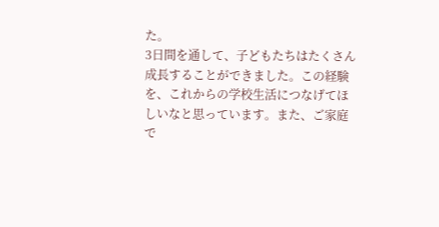た。
3日間を通して、子どもたちはたくさん成長することができました。この経験を、これからの学校生活につなげてほしいなと思っています。また、ご家庭で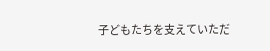子どもたちを支えていただ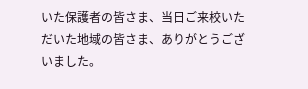いた保護者の皆さま、当日ご来校いただいた地域の皆さま、ありがとうございました。